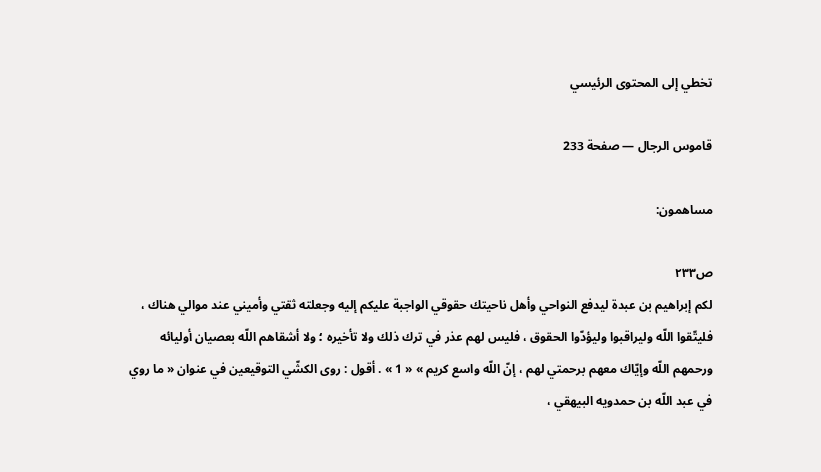تخطي إلى المحتوى الرئيسي

قاموس الرجال — صفحة 233

مساهمون:

ص٢٣٣
لكم إبراهيم بن عبدة ليدفع النواحي وأهل ناحيتك حقوقي الواجبة عليكم إليه وجعلته ثقتي وأميني عند موالي هناك ، فليتّقوا اللّه وليراقبوا وليؤدّوا الحقوق ، فليس لهم عذر في ترك ذلك ولا تأخيره ؛ ولا أشقاهم اللّه بعصيان أوليائه ورحمهم اللّه وإيّاك معهم برحمتي لهم ، إنّ اللّه واسع كريم » « 1 » . أقول : روى الكشّي التوقيعين في عنوان « ما روي في عبد اللّه بن حمدويه البيهقي ،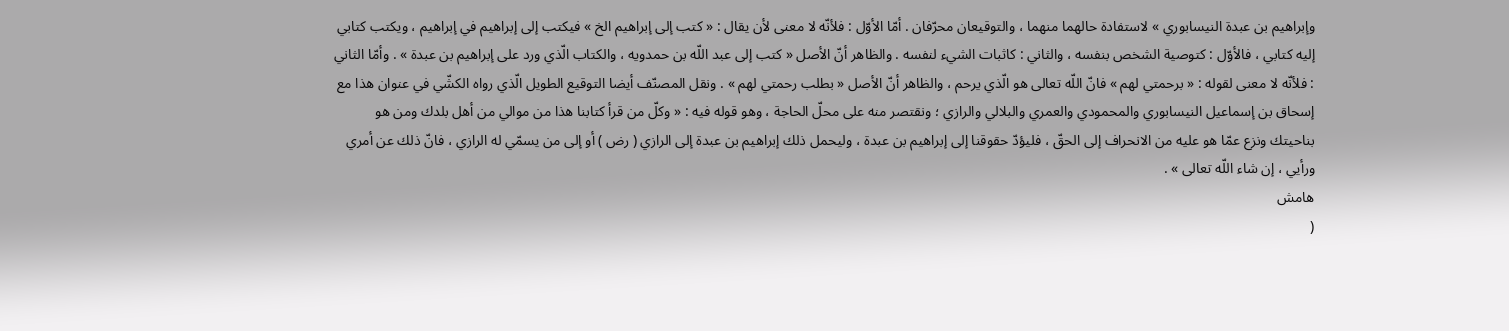وإبراهيم بن عبدة النيسابوري » لاستفادة حالهما منهما ، والتوقيعان محرّفان . أمّا الأوّل : فلأنّه لا معنى لأن يقال : « كتب إلى إبراهيم الخ » فيكتب إلى إبراهيم في إبراهيم ، ويكتب كتابي إليه كتابي ، فالأوّل : كتوصية الشخص بنفسه ، والثاني : كاثبات الشيء لنفسه . والظاهر أنّ الأصل « كتب إلى عبد اللّه بن حمدويه ، والكتاب الّذي ورد على إبراهيم بن عبدة » . وأمّا الثاني : فلأنّه لا معنى لقوله : « برحمتي لهم » فانّ اللّه تعالى هو الّذي يرحم ، والظاهر أنّ الأصل « بطلب رحمتي لهم » . ونقل المصنّف أيضا التوقيع الطويل الّذي رواه الكشّي في عنوان هذا مع إسحاق بن إسماعيل النيسابوري والمحمودي والعمري والبلالي والرازي ؛ ونقتصر منه على محلّ الحاجة ، وهو قوله فيه : « وكلّ من قرأ كتابنا هذا من موالي من أهل بلدك ومن هو بناحيتك ونزع عمّا هو عليه من الانحراف إلى الحقّ ، فليؤدّ حقوقنا إلى إبراهيم بن عبدة ، وليحمل ذلك إبراهيم بن عبدة إلى الرازي ( رض ) أو إلى من يسمّي له الرازي ، فانّ ذلك عن أمري ورأيي ، إن شاء اللّه تعالى » .
هامش
(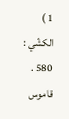1 ) الكشّي : 580 .
قاموس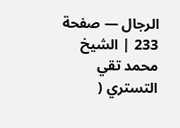الرجال — صفحة 233 | الشيخ محمد تقي التستري (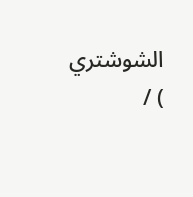الشوشتري ) /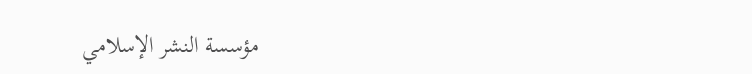مؤسسة النشر الإسلامي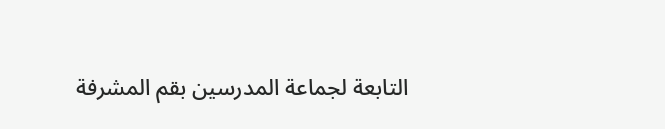التابعة لجماعة المدرسين بقم المشرفة